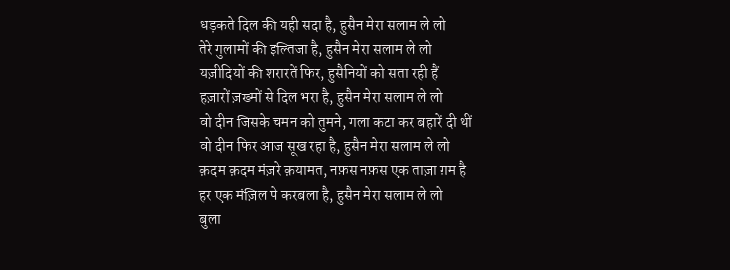धड़कते दिल की यही सदा है, हुसैन मेरा सलाम ले लो
तेरे गुलामों की इल्तिजा है, हुसैन मेरा सलाम ले लो
यज़ीदियों की शरारतें फिर, हुसैनियों को सता रही हैं
हज़ारों ज़ख्मों से दिल भरा है, हुसैन मेरा सलाम ले लो
वो दीन जिसके चमन को तुमने, गला कटा कर बहारें दी थीं
वो दीन फिर आज सूख रहा है, हुसैन मेरा सलाम ले लो
क़दम क़दम मंज़रे क़यामत, नफ़स नफ़स एक ताज़ा ग़म है
हर एक मंज़िल पे करबला है, हुसैन मेरा सलाम ले लो
बुला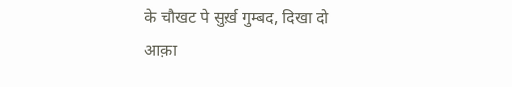के चौखट पे सुर्ख़ गुम्बद, दिखा दो आक़ा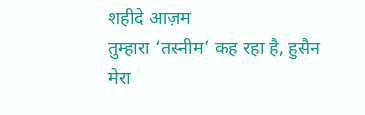शहीदे आज़म
तुम्हारा ‘तस्नीम’ कह रहा है, हुसैन मेरा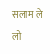सलाम ले लो